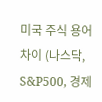미국 주식 용어 차이 (나스닥, S&P500, 경제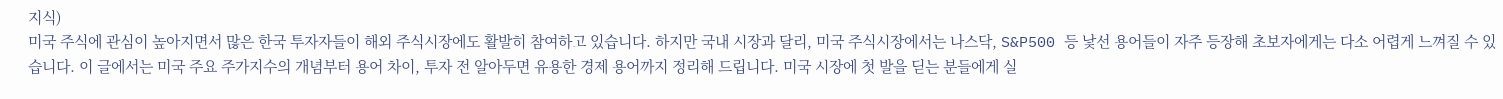지식)
미국 주식에 관심이 높아지면서 많은 한국 투자자들이 해외 주식시장에도 활발히 참여하고 있습니다. 하지만 국내 시장과 달리, 미국 주식시장에서는 나스닥, S&P500 등 낯선 용어들이 자주 등장해 초보자에게는 다소 어렵게 느껴질 수 있습니다. 이 글에서는 미국 주요 주가지수의 개념부터 용어 차이, 투자 전 알아두면 유용한 경제 용어까지 정리해 드립니다. 미국 시장에 첫 발을 딛는 분들에게 실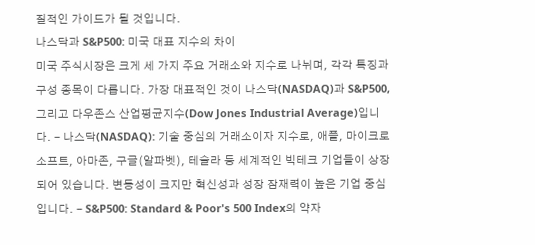질적인 가이드가 될 것입니다.
나스닥과 S&P500: 미국 대표 지수의 차이
미국 주식시장은 크게 세 가지 주요 거래소와 지수로 나뉘며, 각각 특징과 구성 종목이 다릅니다. 가장 대표적인 것이 나스닥(NASDAQ)과 S&P500, 그리고 다우존스 산업평균지수(Dow Jones Industrial Average)입니다. - 나스닥(NASDAQ): 기술 중심의 거래소이자 지수로, 애플, 마이크로소프트, 아마존, 구글(알파벳), 테슬라 등 세계적인 빅테크 기업들이 상장되어 있습니다. 변동성이 크지만 혁신성과 성장 잠재력이 높은 기업 중심입니다. - S&P500: Standard & Poor's 500 Index의 약자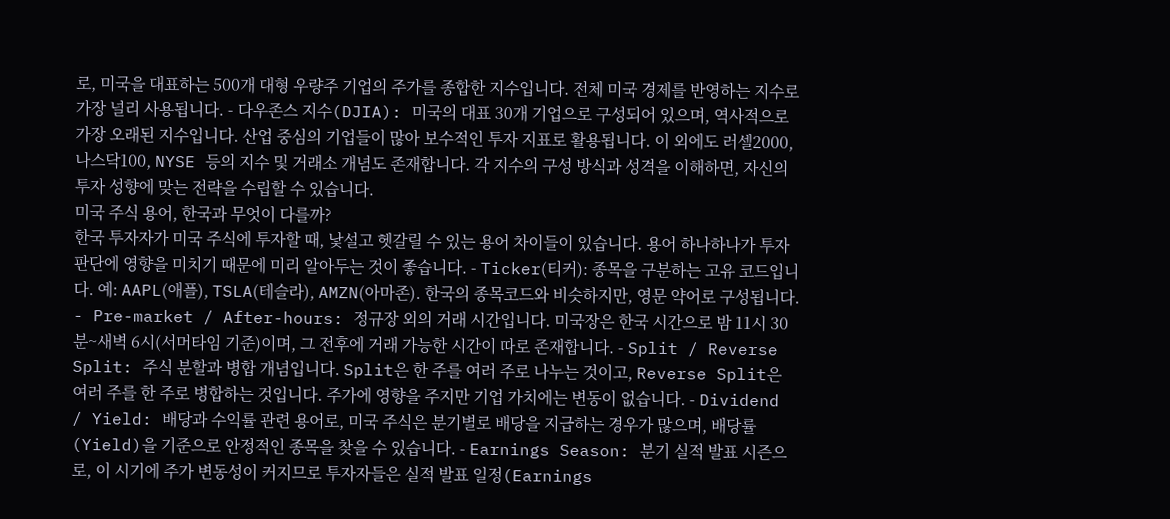로, 미국을 대표하는 500개 대형 우량주 기업의 주가를 종합한 지수입니다. 전체 미국 경제를 반영하는 지수로 가장 널리 사용됩니다. - 다우존스 지수(DJIA): 미국의 대표 30개 기업으로 구성되어 있으며, 역사적으로 가장 오래된 지수입니다. 산업 중심의 기업들이 많아 보수적인 투자 지표로 활용됩니다. 이 외에도 러셀2000, 나스닥100, NYSE 등의 지수 및 거래소 개념도 존재합니다. 각 지수의 구성 방식과 성격을 이해하면, 자신의 투자 성향에 맞는 전략을 수립할 수 있습니다.
미국 주식 용어, 한국과 무엇이 다를까?
한국 투자자가 미국 주식에 투자할 때, 낯설고 헷갈릴 수 있는 용어 차이들이 있습니다. 용어 하나하나가 투자 판단에 영향을 미치기 때문에 미리 알아두는 것이 좋습니다. - Ticker(티커): 종목을 구분하는 고유 코드입니다. 예: AAPL(애플), TSLA(테슬라), AMZN(아마존). 한국의 종목코드와 비슷하지만, 영문 약어로 구성됩니다. - Pre-market / After-hours: 정규장 외의 거래 시간입니다. 미국장은 한국 시간으로 밤 11시 30분~새벽 6시(서머타임 기준)이며, 그 전후에 거래 가능한 시간이 따로 존재합니다. - Split / Reverse Split: 주식 분할과 병합 개념입니다. Split은 한 주를 여러 주로 나누는 것이고, Reverse Split은 여러 주를 한 주로 병합하는 것입니다. 주가에 영향을 주지만 기업 가치에는 변동이 없습니다. - Dividend / Yield: 배당과 수익률 관련 용어로, 미국 주식은 분기별로 배당을 지급하는 경우가 많으며, 배당률(Yield)을 기준으로 안정적인 종목을 찾을 수 있습니다. - Earnings Season: 분기 실적 발표 시즌으로, 이 시기에 주가 변동성이 커지므로 투자자들은 실적 발표 일정(Earnings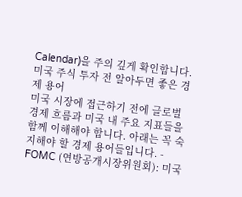Calendar)을 주의 깊게 확인합니다.
미국 주식 투자 전 알아두면 좋은 경제 용어
미국 시장에 접근하기 전에 글로벌 경제 흐름과 미국 내 주요 지표들을 함께 이해해야 합니다. 아래는 꼭 숙지해야 할 경제 용어들입니다. - FOMC (연방공개시장위원회): 미국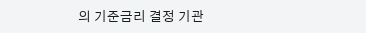의 기준금리 결정 기관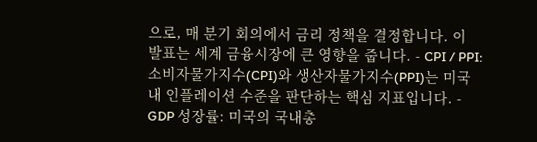으로, 매 분기 회의에서 금리 정책을 결정합니다. 이 발표는 세계 금융시장에 큰 영향을 줍니다. - CPI / PPI: 소비자물가지수(CPI)와 생산자물가지수(PPI)는 미국 내 인플레이션 수준을 판단하는 핵심 지표입니다. - GDP 성장률: 미국의 국내총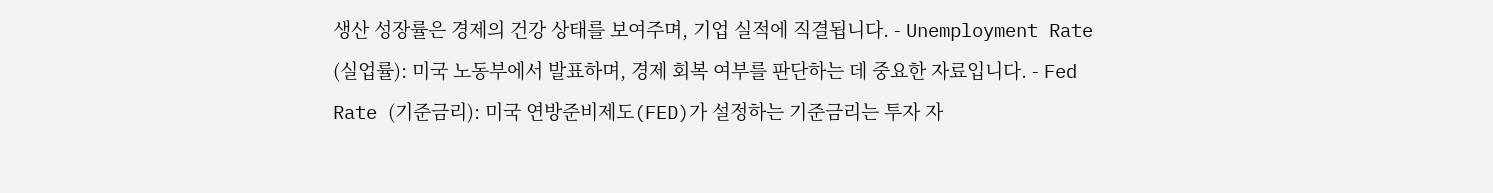생산 성장률은 경제의 건강 상태를 보여주며, 기업 실적에 직결됩니다. - Unemployment Rate (실업률): 미국 노동부에서 발표하며, 경제 회복 여부를 판단하는 데 중요한 자료입니다. - Fed Rate (기준금리): 미국 연방준비제도(FED)가 설정하는 기준금리는 투자 자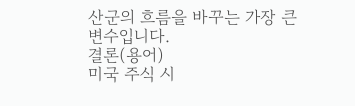산군의 흐름을 바꾸는 가장 큰 변수입니다.
결론(용어)
미국 주식 시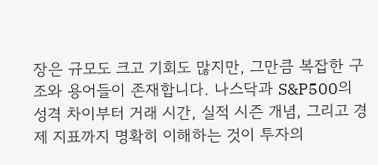장은 규모도 크고 기회도 많지만, 그만큼 복잡한 구조와 용어들이 존재합니다. 나스닥과 S&P500의 성격 차이부터 거래 시간, 실적 시즌 개념, 그리고 경제 지표까지 명확히 이해하는 것이 투자의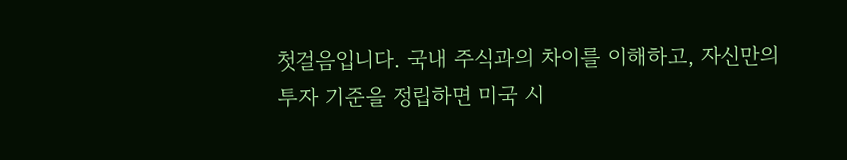첫걸음입니다. 국내 주식과의 차이를 이해하고, 자신만의 투자 기준을 정립하면 미국 시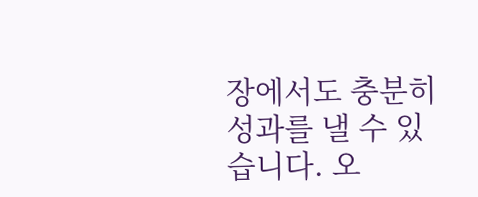장에서도 충분히 성과를 낼 수 있습니다. 오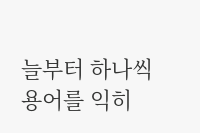늘부터 하나씩 용어를 익히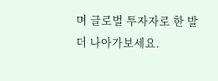며 글로벌 투자자로 한 발 더 나아가보세요.